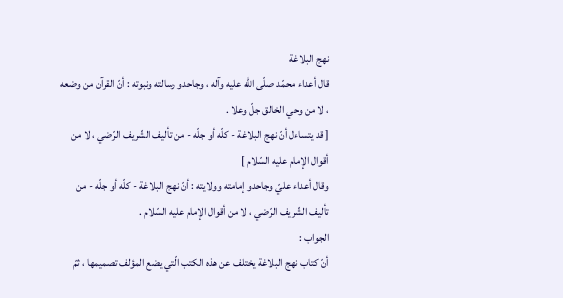نهج البلاغة
قال أعداء محمّد صلّى اللّه عليه وآله ، وجاحدو رسالته ونبوته : أنّ القرآن من وضعه ، لا من وحي الخالق جلّ وعلا .
[ قد يتساءل أنّ نهج البلاغة - كلّه أو جلّه - من تأليف الشّريف الرّضي ، لا من أقوال الإمام عليه السّلام ]
وقال أعداء عليّ وجاحدو إمامته وولايته : أنّ نهج البلاغة - كلّه أو جلّه - من تأليف الشّريف الرّضي ، لا من أقوال الإمام عليه السّلام .
الجواب :
أنّ كتاب نهج البلاغة يختلف عن هذه الكتب الّتي يضع المؤلف تصميمها ، ثمّ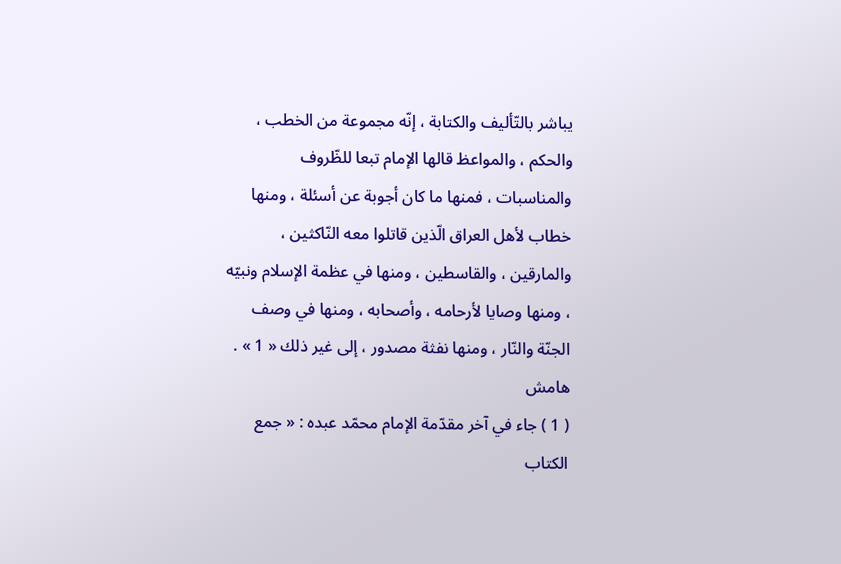يباشر بالتّأليف والكتابة ، إنّه مجموعة من الخطب ، والحكم ، والمواعظ قالها الإمام تبعا للظّروف والمناسبات ، فمنها ما كان أجوبة عن أسئلة ، ومنها خطاب لأهل العراق الّذين قاتلوا معه النّاكثين ، والمارقين ، والقاسطين ، ومنها في عظمة الإسلام ونبيّه ، ومنها وصايا لأرحامه ، وأصحابه ، ومنها في وصف الجنّة والنّار ، ومنها نفثة مصدور ، إلى غير ذلك « 1 » .
هامش
( 1 ) جاء في آخر مقدّمة الإمام محمّد عبده : « جمع الكتاب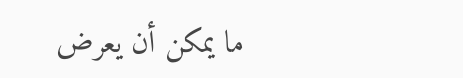ما يمكن أن يعرض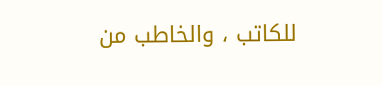للكاتب ، والخاطب من